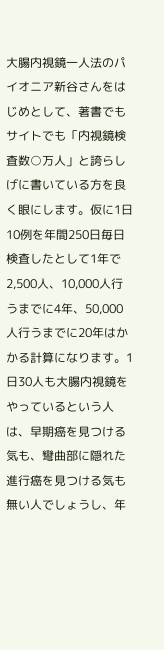大腸内視鏡一人法のパイオニア新谷さんをはじめとして、著書でもサイトでも「内視鏡検査数○万人」と誇らしげに書いている方を良く眼にします。仮に1日10例を年間250日毎日検査したとして1年で2,500人、10,000人行うまでに4年、50,000人行うまでに20年はかかる計算になります。1日30人も大腸内視鏡をやっているという人は、早期癌を見つける気も、彎曲部に隠れた進行癌を見つける気も無い人でしょうし、年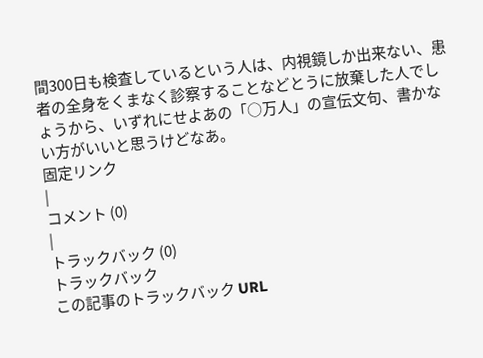間300日も検査しているという人は、内視鏡しか出来ない、患者の全身をくまなく診察することなどとうに放棄した人でしょうから、いずれにせよあの「○万人」の宣伝文句、書かない方がいいと思うけどなあ。
固定リンク
|
コメント (0)
|
トラックバック (0)
トラックバック
この記事のトラックバック URL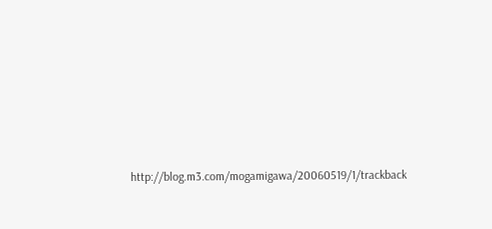http://blog.m3.com/mogamigawa/20060519/1/trackback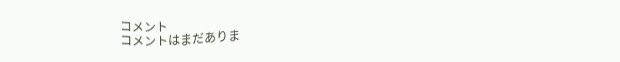コメント
コメントはまだありま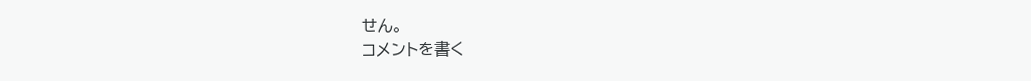せん。
コメントを書く